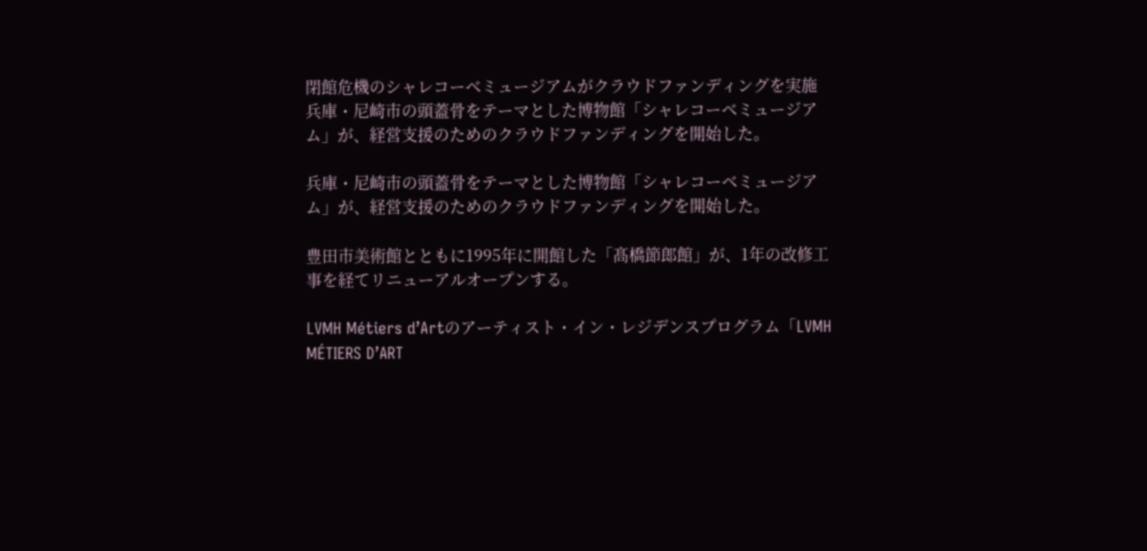閉館危機のシャレコーベミュージアムがクラウドファンディングを実施
兵庫・尼崎市の頭蓋骨をテーマとした博物館「シャレコーベミュージアム」が、経営支援のためのクラウドファンディングを開始した。

兵庫・尼崎市の頭蓋骨をテーマとした博物館「シャレコーベミュージアム」が、経営支援のためのクラウドファンディングを開始した。

豊田市美術館とともに1995年に開館した「髙橋節郎館」が、1年の改修工事を経てリニューアルオープンする。

LVMH Métiers d’Artのアーティスト・イン・レジデンスプログラム「LVMH MÉTIERS D’ART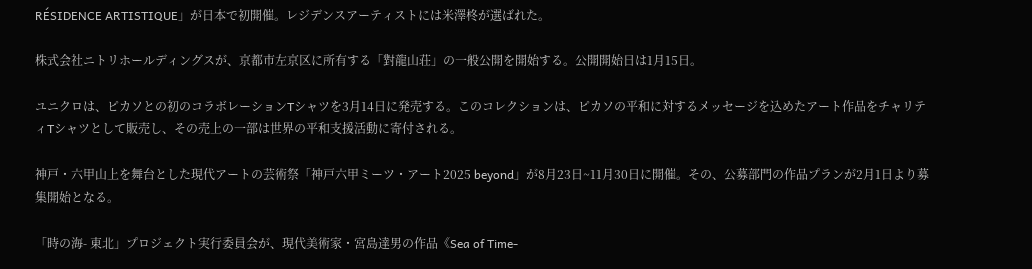RÉSIDENCE ARTISTIQUE」が日本で初開催。レジデンスアーティストには米澤柊が選ばれた。

株式会社ニトリホールディングスが、京都市左京区に所有する「對龍山荘」の一般公開を開始する。公開開始日は1月15日。

ユニクロは、ピカソとの初のコラボレーションTシャツを3月14日に発売する。このコレクションは、ピカソの平和に対するメッセージを込めたアート作品をチャリティTシャツとして販売し、その売上の一部は世界の平和支援活動に寄付される。

神戸・六甲山上を舞台とした現代アートの芸術祭「神戸六甲ミーツ・アート2025 beyond」が8月23日~11月30日に開催。その、公募部門の作品プランが2月1日より募集開始となる。

「時の海- 東北」プロジェクト実行委員会が、現代美術家・宮島達男の作品《Sea of Time-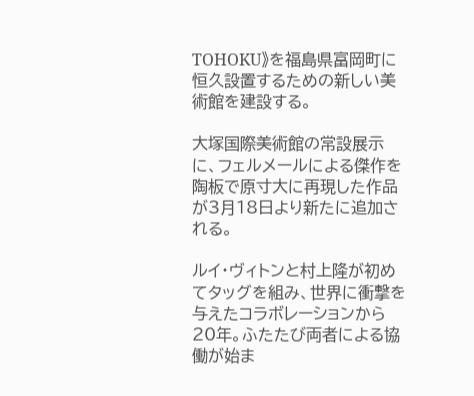TOHOKU》を福島県富岡町に恒久設置するための新しい美術館を建設する。

大塚国際美術館の常設展示に、フェルメールによる傑作を陶板で原寸大に再現した作品が3月18日より新たに追加される。

ルイ・ヴィトンと村上隆が初めてタッグを組み、世界に衝撃を与えたコラボレーションから20年。ふたたび両者による協働が始ま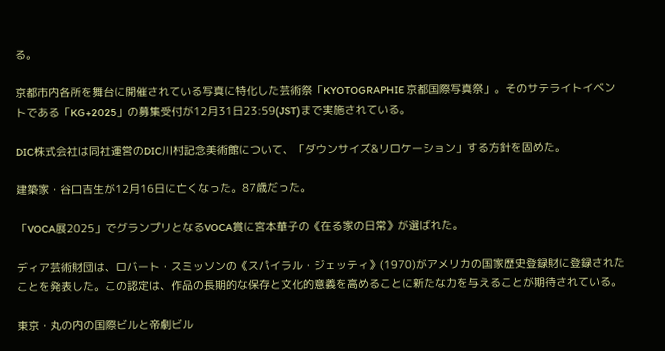る。

京都市内各所を舞台に開催されている写真に特化した芸術祭「KYOTOGRAPHIE 京都国際写真祭」。そのサテライトイベントである「KG+2025」の募集受付が12月31日23:59(JST)まで実施されている。

DIC株式会社は同社運営のDIC川村記念美術館について、「ダウンサイズ&リロケーション」する方針を固めた。

建築家・谷口吉生が12月16日に亡くなった。87歳だった。

「VOCA展2025」でグランプリとなるVOCA賞に宮本華子の《在る家の日常》が選ばれた。

ディア芸術財団は、ロバート・スミッソンの《スパイラル・ジェッティ》(1970)がアメリカの国家歴史登録財に登録されたことを発表した。この認定は、作品の長期的な保存と文化的意義を高めることに新たな力を与えることが期待されている。

東京・丸の内の国際ビルと帝劇ビル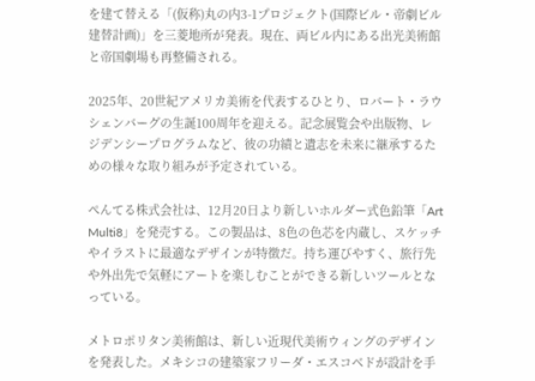を建て替える「(仮称)丸の内3-1プロジェクト(国際ビル・帝劇ビル建替計画)」を三菱地所が発表。現在、両ビル内にある出光美術館と帝国劇場も再整備される。

2025年、20世紀アメリカ美術を代表するひとり、ロバート・ラウシェンバーグの生誕100周年を迎える。記念展覧会や出版物、レジデンシープログラムなど、彼の功績と遺志を未来に継承するための様々な取り組みが予定されている。

ぺんてる株式会社は、12月20日より新しいホルダー式色鉛筆「Art Multi8」を発売する。この製品は、8色の色芯を内蔵し、スケッチやイラストに最適なデザインが特徴だ。持ち運びやすく、旅行先や外出先で気軽にアートを楽しむことができる新しいツールとなっている。

メトロポリタン美術館は、新しい近現代美術ウィングのデザインを発表した。メキシコの建築家フリーダ・エスコベドが設計を手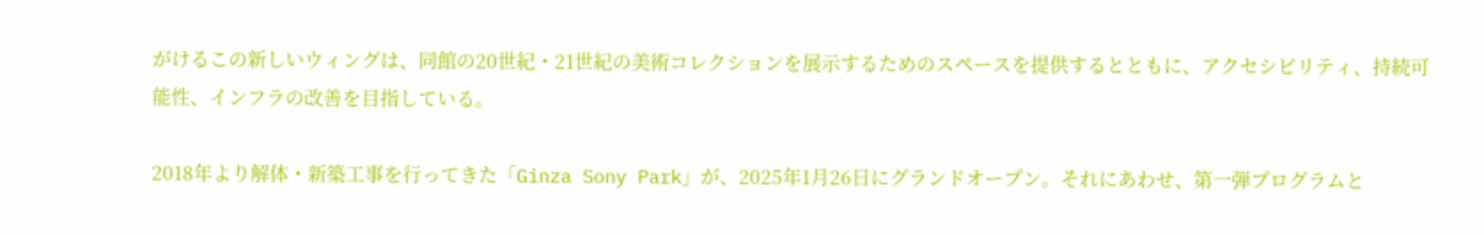がけるこの新しいウィングは、同館の20世紀・21世紀の美術コレクションを展示するためのスペースを提供するとともに、アクセシビリティ、持続可能性、インフラの改善を目指している。

2018年より解体・新築工事を行ってきた「Ginza Sony Park」が、2025年1月26日にグランドオープン。それにあわせ、第一弾プログラムと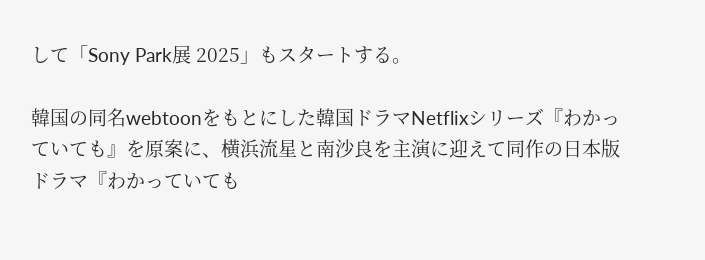して「Sony Park展 2025」もスタートする。

韓国の同名webtoonをもとにした韓国ドラマNetflixシリーズ『わかっていても』を原案に、横浜流星と南沙良を主演に迎えて同作の日本版ドラマ『わかっていても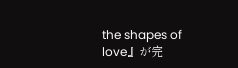the shapes of love』が完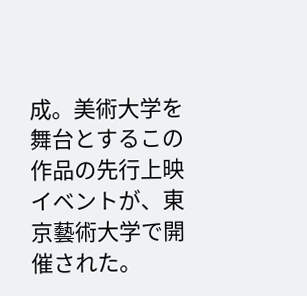成。美術大学を舞台とするこの作品の先行上映イベントが、東京藝術大学で開催された。